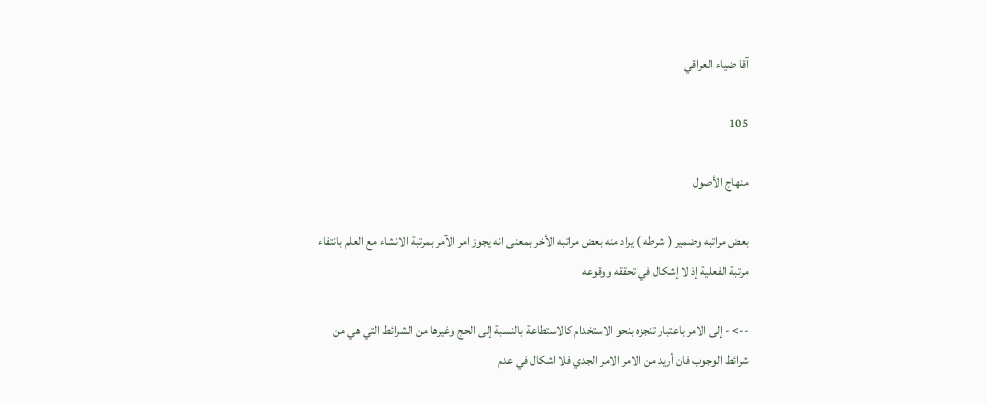آقا ضياء العراقي

105

منهاج الأصول

بعض مراتبه وضمير ( شرطه ) يراد منه بعض مراتبه الأخر بمعنى انه يجوز امر الآمر بمرتبة الانشاء مع العلم بانتفاء مرتبة الفعلية إذ لا إشكال في تحققه ووقوعه

--> - إلى الامر باعتبار تنجزه بنحو الاستخدام كالاستطاعة بالنسبة إلى الحج وغيرها من الشرائط التي هي من شرائط الوجوب فان أريد من الامر الامر الجدي فلا اشكال في عدم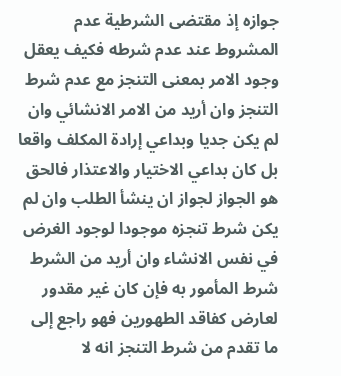جوازه إذ مقتضى الشرطية عدم المشروط عند عدم شرطه فكيف يعقل وجود الامر بمعنى التنجز مع عدم شرط التنجز وان أريد من الامر الانشائي وان لم يكن جديا وبداعي إرادة المكلف واقعا بل كان بداعي الاختيار والاعتذار فالحق هو الجواز لجواز ان ينشأ الطلب وان لم يكن شرط تنجزه موجودا لوجود الغرض في نفس الانشاء وان أريد من الشرط شرط المأمور به فإن كان غير مقدور لعارض كفاقد الطهورين فهو راجع إلى ما تقدم من شرط التنجز انه لا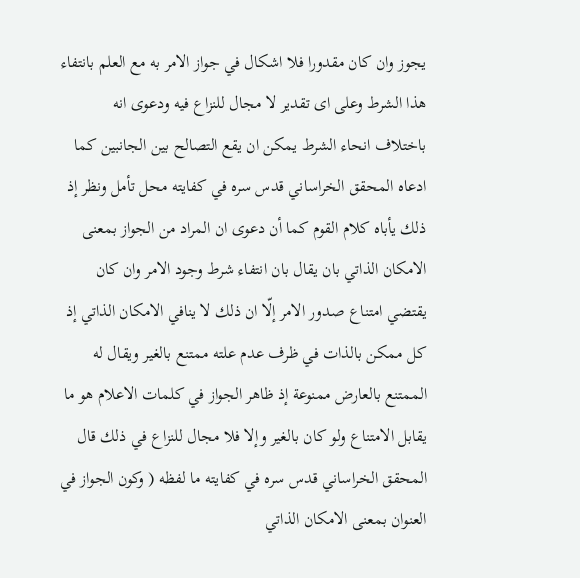يجوز وان كان مقدورا فلا اشكال في جواز الامر به مع العلم بانتفاء هذا الشرط وعلى اى تقدير لا مجال للنزاع فيه ودعوى انه باختلاف انحاء الشرط يمكن ان يقع التصالح بين الجانبين كما ادعاه المحقق الخراساني قدس سره في كفايته محل تأمل ونظر إذ ذلك يأباه كلام القوم كما أن دعوى ان المراد من الجواز بمعنى الامكان الذاتي بان يقال بان انتفاء شرط وجود الامر وان كان يقتضي امتناع صدور الامر إلّا ان ذلك لا ينافي الامكان الذاتي إذ كل ممكن بالذات في ظرف عدم علته ممتنع بالغير ويقال له الممتنع بالعارض ممنوعة إذ ظاهر الجواز في كلمات الاعلام هو ما يقابل الامتناع ولو كان بالغير وإلا فلا مجال للنزاع في ذلك قال المحقق الخراساني قدس سره في كفايته ما لفظه ( وكون الجواز في العنوان بمعنى الامكان الذاتي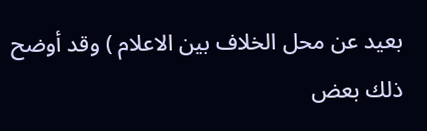بعيد عن محل الخلاف بين الاعلام ) وقد أوضح ذلك بعض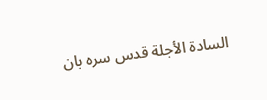السادة الأجلة قدس سره بان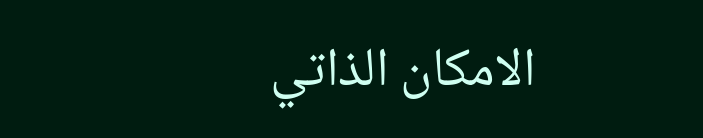الامكان الذاتي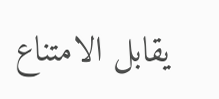يقابل الامتناع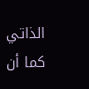الذاتي كما أن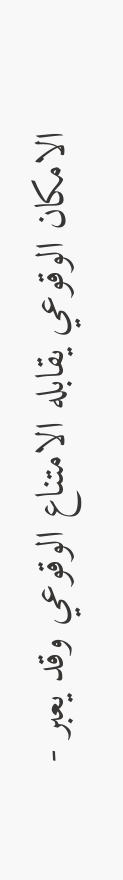الامكان الوقوعي يقابله الامتناع الوقوعي وقد يعبر -